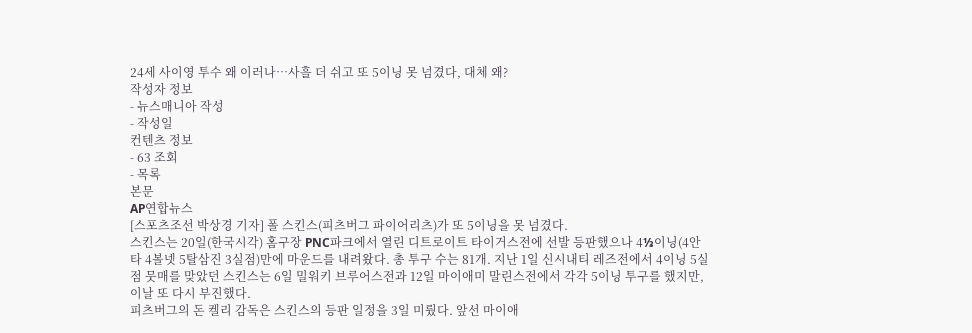24세 사이영 투수 왜 이러나…사흘 더 쉬고 또 5이닝 못 넘겼다, 대체 왜?
작성자 정보
- 뉴스매니아 작성
- 작성일
컨텐츠 정보
- 63 조회
- 목록
본문
AP연합뉴스
[스포츠조선 박상경 기자] 폴 스킨스(피츠버그 파이어리츠)가 또 5이닝을 못 넘겼다.
스킨스는 20일(한국시각) 홈구장 PNC파크에서 열린 디트로이트 타이거스전에 선발 등판했으나 4⅓이닝(4안타 4볼넷 5탈삼진 3실점)만에 마운드를 내려왔다. 총 투구 수는 81개. 지난 1일 신시내티 레즈전에서 4이닝 5실점 뭇매를 맞았던 스킨스는 6일 밀워키 브루어스전과 12일 마이애미 말린스전에서 각각 5이닝 투구를 했지만, 이날 또 다시 부진했다.
피츠버그의 돈 켈리 감독은 스킨스의 등판 일정을 3일 미뤘다. 앞선 마이애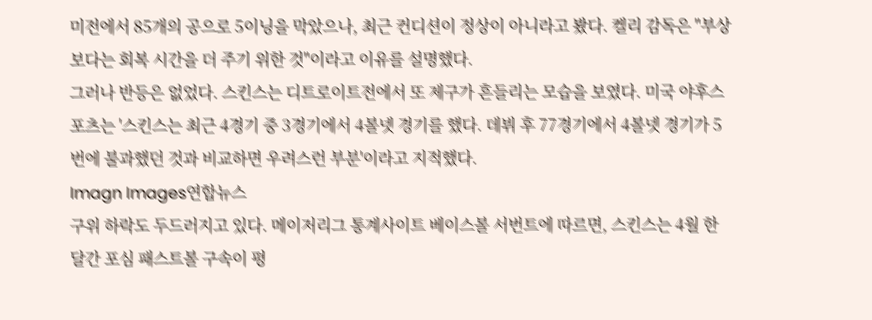미전에서 85개의 공으로 5이닝을 막았으나, 최근 컨디션이 정상이 아니라고 봤다. 켈리 감독은 "부상 보다는 회복 시간을 더 주기 위한 것"이라고 이유를 설명했다.
그러나 반등은 없었다. 스킨스는 디트로이트전에서 또 제구가 흔들리는 모습을 보였다. 미국 야후스포츠는 '스킨스는 최근 4경기 중 3경기에서 4볼넷 경기를 했다. 데뷔 후 77경기에서 4볼넷 경기가 5번에 불과했던 것과 비교하면 우려스런 부분'이라고 지적했다.
Imagn Images연합뉴스
구위 하락도 두드러지고 있다. 메이저리그 통계사이트 베이스볼 서번트에 따르면, 스킨스는 4월 한 달간 포심 패스트볼 구속이 평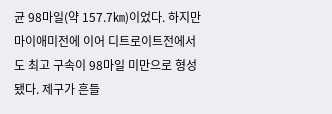균 98마일(약 157.7㎞)이었다. 하지만 마이애미전에 이어 디트로이트전에서도 최고 구속이 98마일 미만으로 형성됐다. 제구가 흔들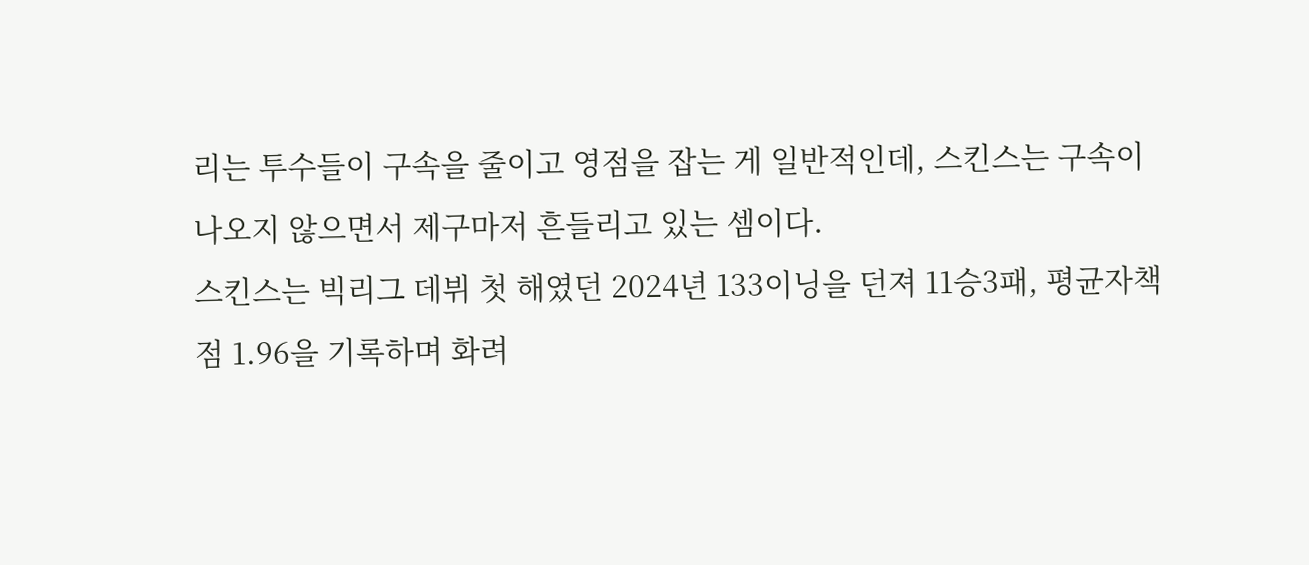리는 투수들이 구속을 줄이고 영점을 잡는 게 일반적인데, 스킨스는 구속이 나오지 않으면서 제구마저 흔들리고 있는 셈이다.
스킨스는 빅리그 데뷔 첫 해였던 2024년 133이닝을 던져 11승3패, 평균자책점 1.96을 기록하며 화려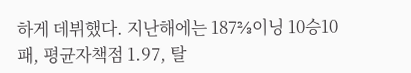하게 데뷔했다. 지난해에는 187⅔이닝 10승10패, 평균자책점 1.97, 탈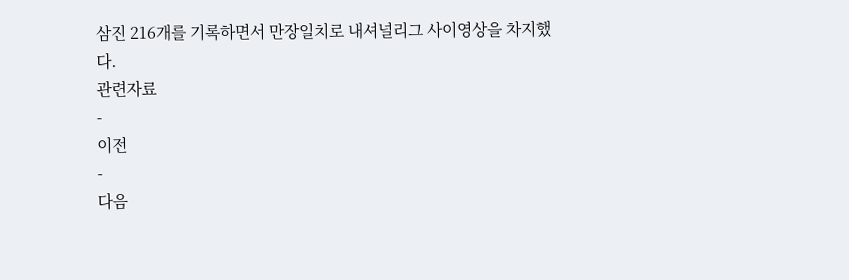삼진 216개를 기록하면서 만장일치로 내셔널리그 사이영상을 차지했다.
관련자료
-
이전
-
다음